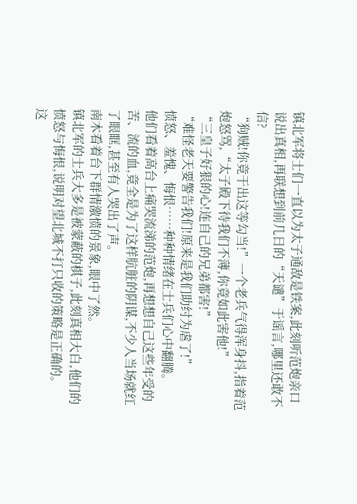镇北军将士们一直以为太子通敌是铁案,此刻听范炮亲口说出真相,再联想到前几日的“天谴”于谣言,哪里还敢不信?
“狗贼!你竟干出这等勾当!”一个老兵气得浑身抖,指着范炮怒骂,“太子殿下待我们不薄,你竟如此害他!”
“三皇子好狠的心!连自己的兄弟都害!”
“难怪老天要警告我们!原来是我们助纣为虐了!”
愤怒、羞愧、悔恨……种种情绪在士兵们心中翻腾。
他们看着高台上痛哭流涕的范炮,再想想自己这些年受的苦、流的血,竟全是为了这样肮脏的阴谋,不少人当场就红了眼眶,甚至有人哭出了声。
南木看着台下群情激愤的景象,眼中了然。
镇北军的士兵大多是被蒙蔽的棋子,此刻真相大白,他们的愤怒与悔恨,说明对望北城不打只收的策略是正确的。
这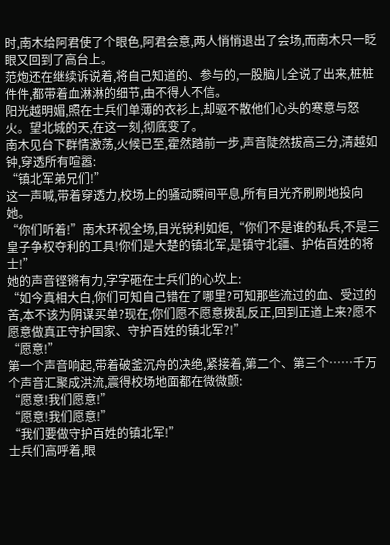时,南木给阿君使了个眼色,阿君会意,两人悄悄退出了会场,而南木只一眨眼又回到了高台上。
范炮还在继续诉说着,将自己知道的、参与的,一股脑儿全说了出来,桩桩件件,都带着血淋淋的细节,由不得人不信。
阳光越明媚,照在士兵们单薄的衣衫上,却驱不散他们心头的寒意与怒火。望北城的天,在这一刻,彻底变了。
南木见台下群情激荡,火候已至,霍然踏前一步,声音陡然拔高三分,清越如钟,穿透所有喧嚣:
“镇北军弟兄们!”
这一声喊,带着穿透力,校场上的骚动瞬间平息,所有目光齐刷刷地投向她。
“你们听着!”南木环视全场,目光锐利如炬,“你们不是谁的私兵,不是三皇子争权夺利的工具!你们是大楚的镇北军,是镇守北疆、护佑百姓的将士!”
她的声音铿锵有力,字字砸在士兵们的心坎上:
“如今真相大白,你们可知自己错在了哪里?可知那些流过的血、受过的苦,本不该为阴谋买单?现在,你们愿不愿意拨乱反正,回到正道上来?愿不愿意做真正守护国家、守护百姓的镇北军?!”
“愿意!”
第一个声音响起,带着破釜沉舟的决绝,紧接着,第二个、第三个……千万个声音汇聚成洪流,震得校场地面都在微微颤:
“愿意!我们愿意!”
“愿意!我们愿意!”
“我们要做守护百姓的镇北军!”
士兵们高呼着,眼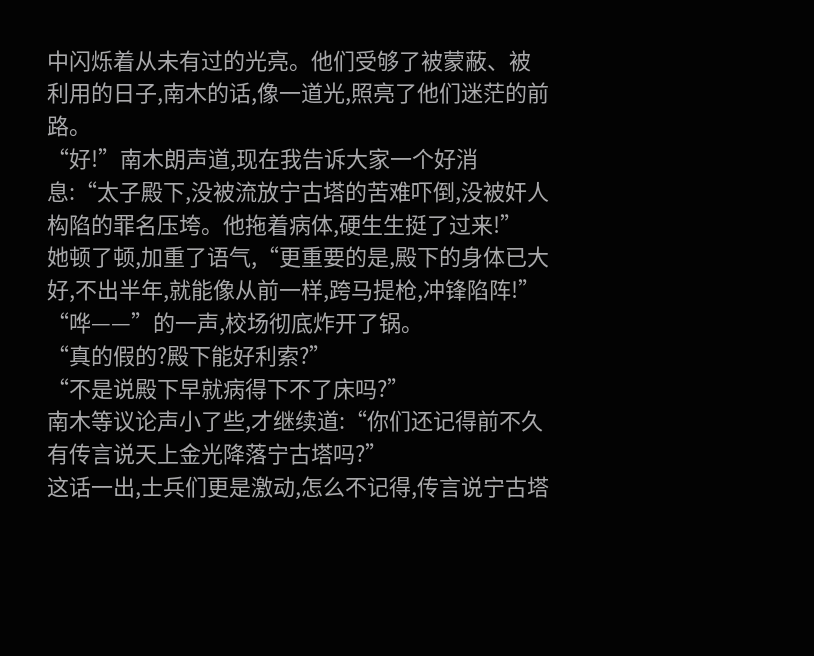中闪烁着从未有过的光亮。他们受够了被蒙蔽、被利用的日子,南木的话,像一道光,照亮了他们迷茫的前路。
“好!”南木朗声道,现在我告诉大家一个好消息:“太子殿下,没被流放宁古塔的苦难吓倒,没被奸人构陷的罪名压垮。他拖着病体,硬生生挺了过来!”
她顿了顿,加重了语气,“更重要的是,殿下的身体已大好,不出半年,就能像从前一样,跨马提枪,冲锋陷阵!”
“哗——”的一声,校场彻底炸开了锅。
“真的假的?殿下能好利索?”
“不是说殿下早就病得下不了床吗?”
南木等议论声小了些,才继续道:“你们还记得前不久有传言说天上金光降落宁古塔吗?”
这话一出,士兵们更是激动,怎么不记得,传言说宁古塔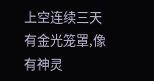上空连续三天有金光笼罩,像有神灵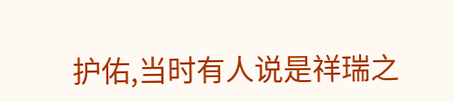护佑,当时有人说是祥瑞之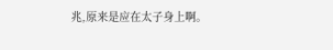兆,原来是应在太子身上啊。